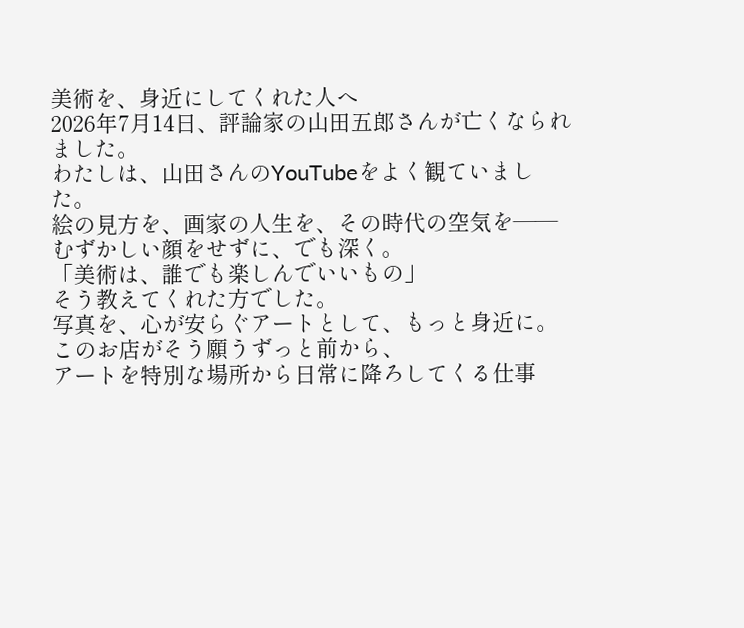美術を、身近にしてくれた人へ
2026年7月14日、評論家の山田五郎さんが亡くなられました。
わたしは、山田さんのYouTubeをよく観ていました。
絵の見方を、画家の人生を、その時代の空気を——
むずかしい顔をせずに、でも深く。
「美術は、誰でも楽しんでいいもの」
そう教えてくれた方でした。
写真を、心が安らぐアートとして、もっと身近に。
このお店がそう願うずっと前から、
アートを特別な場所から日常に降ろしてくる仕事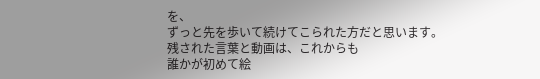を、
ずっと先を歩いて続けてこられた方だと思います。
残された言葉と動画は、これからも
誰かが初めて絵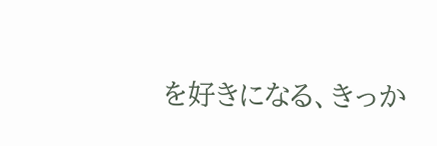を好きになる、きっか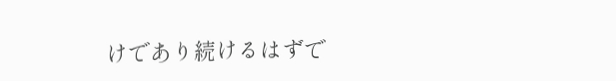けであり続けるはずで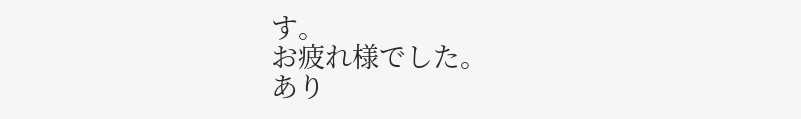す。
お疲れ様でした。
あり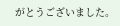がとうございました。